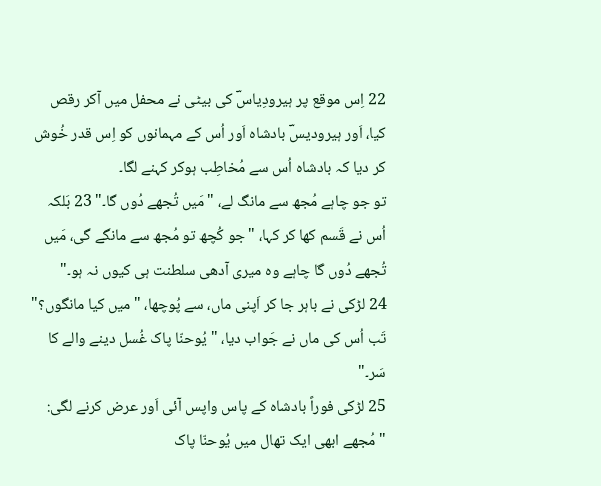22 اِس موقع پر ہیرودِیاسؔ کی بیٹی نے محفل میں آکر رقص کیا، اَور ہیرودیسؔ بادشاہ اَور اُس کے مہمانوں کو اِس قدر خُوش کر دیا کہ بادشاہ اُس سے مُخاطِب ہوکر کہنے لگا۔
تو جو چاہے مُجھ سے مانگ لے، "مَیں تُجھے دُوں گا۔" 23 بَلکہ اُس نے قَسم کھا کر کہا، "جو کُچھ تو مُجھ سے مانگے گی، مَیں تُجھے دُوں گا چاہے وہ میری آدھی سلطنت ہی کیوں نہ ہو۔"
24 لڑکی نے باہر جا کر اَپنی ماں، سے پُوچھا، "میں کیا مانگوں؟"
تَب اُس کی ماں نے جَواب دیا، "یُوحنّا پاک غُسل دینے والے کا سَر۔"
25 لڑکی فوراً بادشاہ کے پاس واپس آئی اَور عرض کرنے لگی: "مُجھے ابھی ایک تھال میں یُوحنّا پاک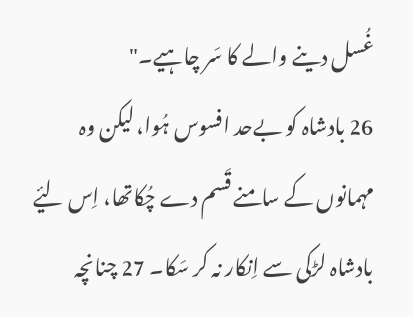غُسل دینے والے کا سَر چاہیے۔"
26 بادشاہ کو بےحد افسوس ہُوا، لیکن وہ مہمانوں کے سامنے قَسم دے چُکاتھا، اِس لیٔے بادشاہ لڑکی سے اِنکار نہ کر سَکا۔ 27 چنانچہ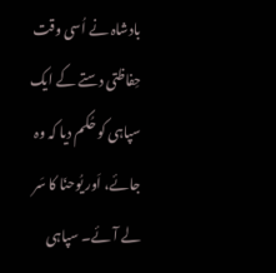بادشاہ نے اُسی وقت حِفاظتی دستے کے ایک سپاہی کو حُکم دیا کہ وہ جائے، اَور یُوحنّا کا سَر لے آئے۔ سپاہی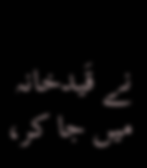نے قَیدخانہ میں جا کر،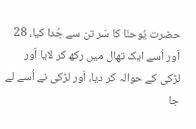حضرت یُوحنّا کا سَر تن سے جُدا کیا، 28 اَور اُسے ایک تھال میں رکھ کر لایا اَور لڑکی کے حوالہ کر دیا، اَور لڑکی نے اُسے لے جا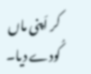کر اَپنی ماں کُودے دیا۔